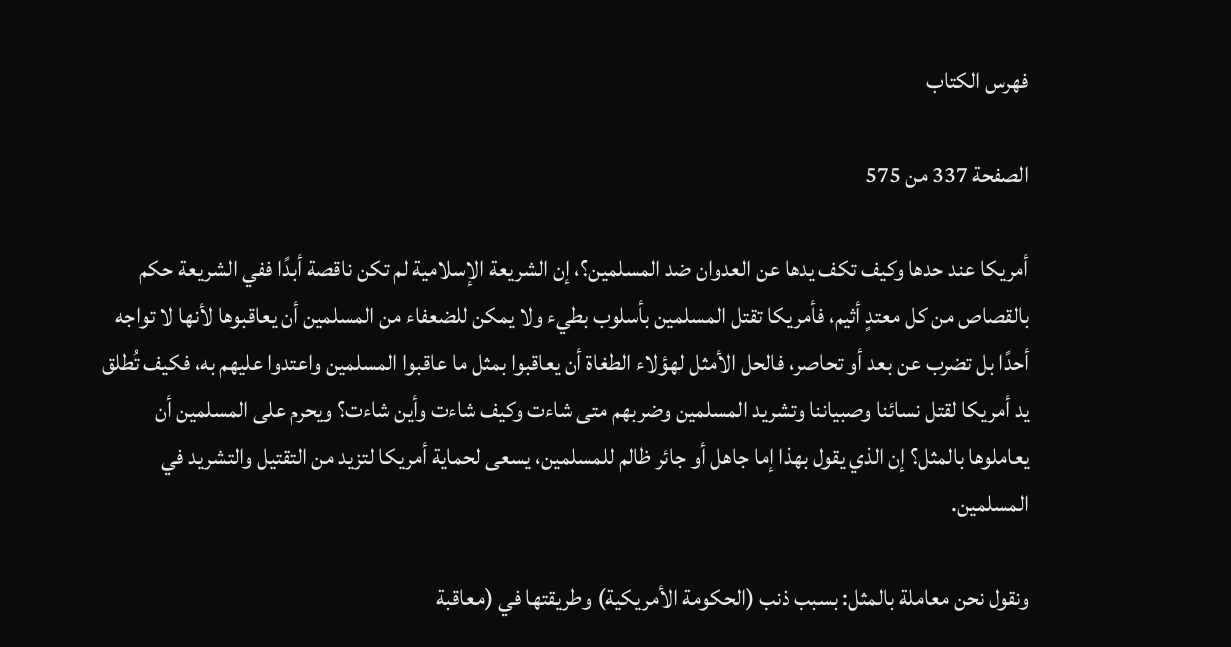فهرس الكتاب

الصفحة 337 من 575

أمريكا عند حدها وكيف تكف يدها عن العدوان ضد المسلمين؟، إن الشريعة الإسلامية لم تكن ناقصة أبدًا ففي الشريعة حكم بالقصاص من كل معتدٍ أثيم، فأمريكا تقتل المسلمين بأسلوب بطيء ولا يمكن للضعفاء من المسلمين أن يعاقبوها لأنها لا تواجه أحدًا بل تضرب عن بعد أو تحاصر، فالحل الأمثل لهؤلاء الطغاة أن يعاقبوا بمثل ما عاقبوا المسلمين واعتدوا عليهم به، فكيف تُطلق يد أمريكا لقتل نسائنا وصبياننا وتشريد المسلمين وضربهم متى شاءت وكيف شاءت وأين شاءت؟ ويحرم على المسلمين أن يعاملوها بالمثل؟ إن الذي يقول بهذا إما جاهل أو جائر ظالم للمسلمين، يسعى لحماية أمريكا لتزيد من التقتيل والتشريد في المسلمين.

ونقول نحن معاملة بالمثل: بسبب ذنب (الحكومة الأمريكية) وطريقتها في (معاقبة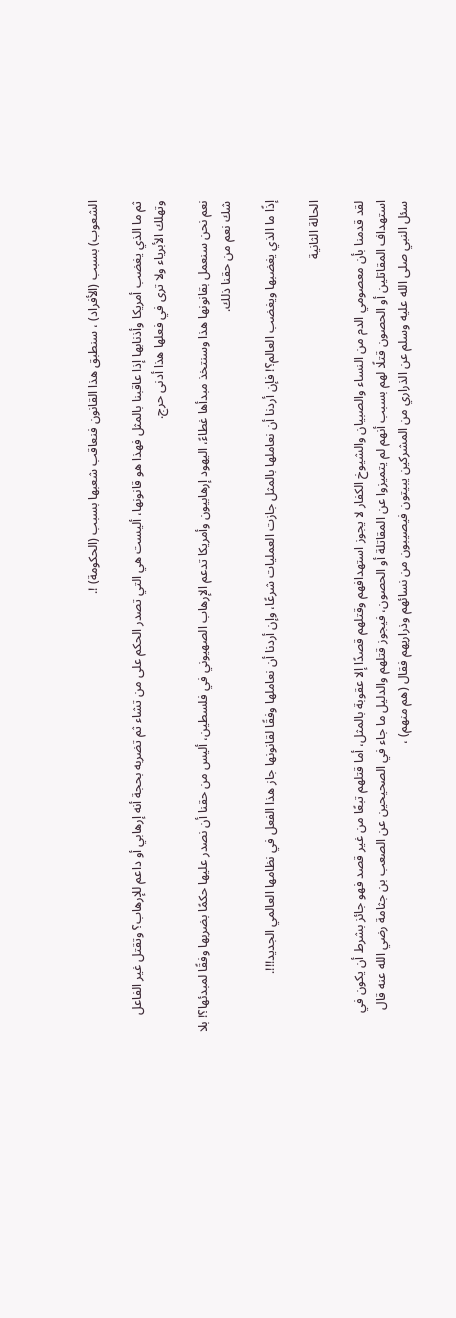الشعوب) بسبب (الأفراد) ، سنطبق هذا القانون فنعاقب شعبها بسبب (الحكومة) !.

ثم ما الذي يغضب أمريكا وأذنابها إذا عاقبنا بالمثل فهذا هو قانونها، أليست هي التي تصدر الحكم على من تشاء ثم تضربه بحجة أنه إرهابي أو داعم للإرهاب؟ وتقتل غير الفاعل وتهلك الأبرياء ولا ترى في فعلها هذا أدنى حرج.

نعم نحن سنعمل بقانونها هذا وسنتخذ مبدأها غطاءً، اليهود إرهابيون وأمريكا تدعم الإرهاب الصهيوني في فلسطين، أليس من حقنا أن نصدر عليها حكمًا بضربها وفقًا لمبدئها؟! بلا شك نعم من حقنا ذلك.

إذًا ما الذي يغضبها ويغضب العالم؟! فإن أردنا أن نعاملها بالمثل جازت العمليات شرعًا، وإن أردنا أن نعاملها وفقًا لقانونها جاز هذا الفعل في نظامها العالمي الجديد!!!.

الحالة الثانية

لقد قدمنا بأن معصومي الدم من النساء والصبيان والشيوخ الكفار لا يجوز استهدافهم وقتلهم قصدًا إلا عقوبة بالمثل، أما قتلهم تبعًا من غير قصد فهو جائز بشرط أن يكون في استهداف المقاتلين أو الحصون قتلًا لهم بسبب أنهم لم يتميزوا عن المقاتلة أو الحصون، فيجوز قتلهم والدليل ما جاء في الصحيحين عن الصعب بن جثامة رضي الله عنه قال سئل النبي صلى الله عليه وسلم عن الذراري من المشركين يبيتون فيصيبون من نسائهم وذراريهم فقال (هم منهم) ،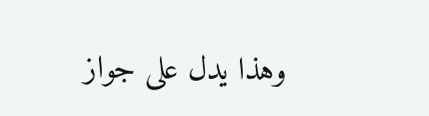وهذا يدل على جواز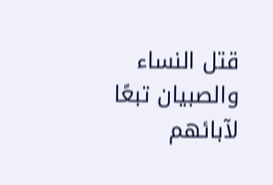قتل النساء والصبيان تبعًا لآبائهم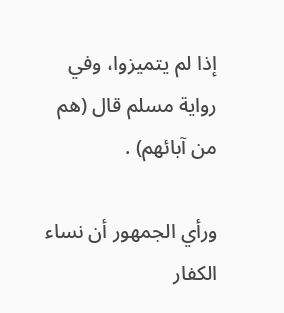إذا لم يتميزوا، وفي رواية مسلم قال (هم من آبائهم) .

ورأي الجمهور أن نساء الكفار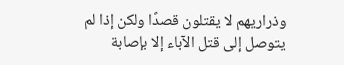وذراريهم لا يقتلون قصدًا ولكن إذا لم يتوصل إلى قتل الآباء إلا بإصابة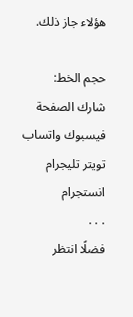هؤلاء جاز ذلك.

حجم الخط:
شارك الصفحة
فيسبوك واتساب تويتر تليجرام انستجرام
. . .
فضلًا انتظر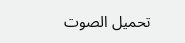تحميل الصوت